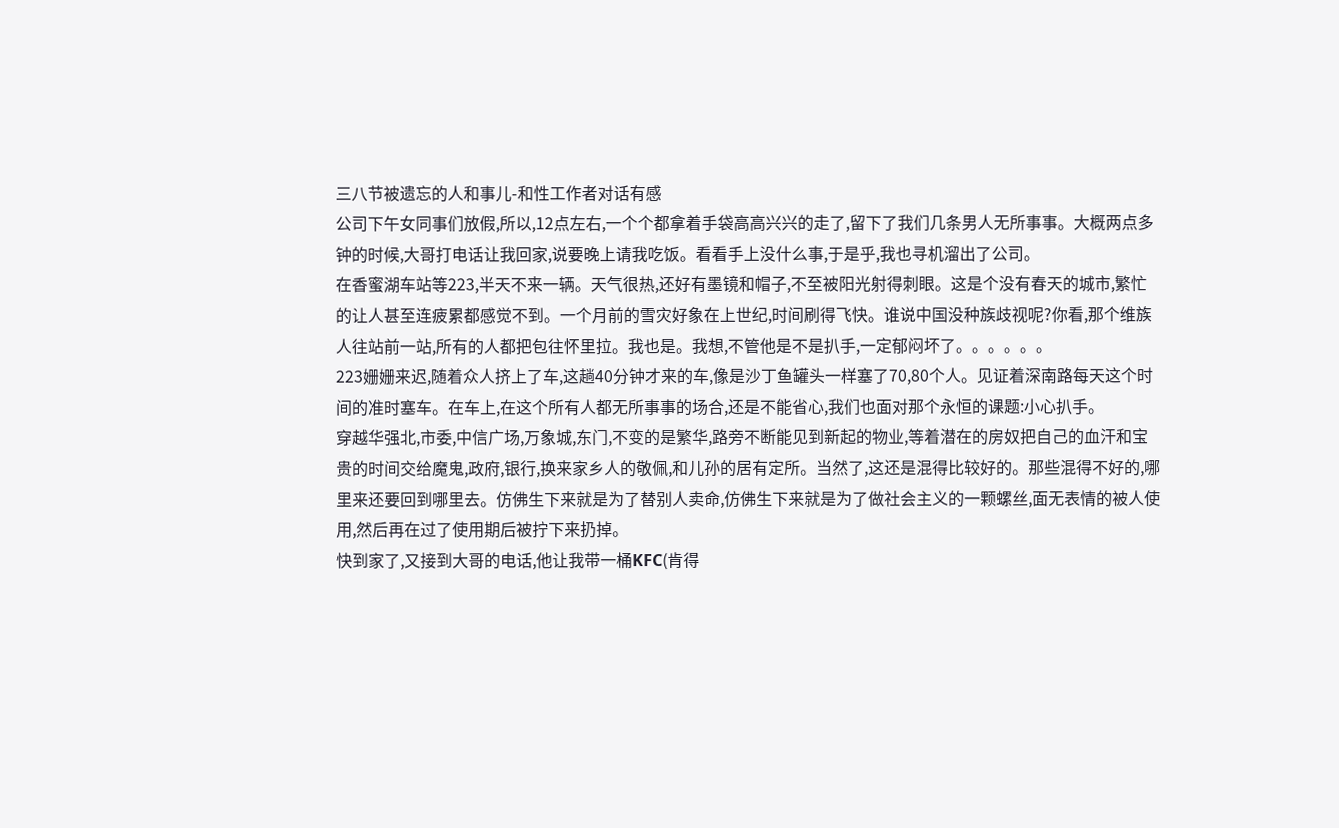三八节被遗忘的人和事儿-和性工作者对话有感
公司下午女同事们放假,所以,12点左右,一个个都拿着手袋高高兴兴的走了,留下了我们几条男人无所事事。大概两点多钟的时候,大哥打电话让我回家,说要晚上请我吃饭。看看手上没什么事,于是乎,我也寻机溜出了公司。
在香蜜湖车站等223,半天不来一辆。天气很热,还好有墨镜和帽子,不至被阳光射得刺眼。这是个没有春天的城市,繁忙的让人甚至连疲累都感觉不到。一个月前的雪灾好象在上世纪,时间刷得飞快。谁说中国没种族歧视呢?你看,那个维族人往站前一站,所有的人都把包往怀里拉。我也是。我想,不管他是不是扒手,一定郁闷坏了。。。。。。
223姗姗来迟,随着众人挤上了车,这趟40分钟才来的车,像是沙丁鱼罐头一样塞了70,80个人。见证着深南路每天这个时间的准时塞车。在车上,在这个所有人都无所事事的场合,还是不能省心,我们也面对那个永恒的课题:小心扒手。
穿越华强北,市委,中信广场,万象城,东门,不变的是繁华,路旁不断能见到新起的物业,等着潜在的房奴把自己的血汗和宝贵的时间交给魔鬼,政府,银行,换来家乡人的敬佩,和儿孙的居有定所。当然了,这还是混得比较好的。那些混得不好的,哪里来还要回到哪里去。仿佛生下来就是为了替别人卖命,仿佛生下来就是为了做社会主义的一颗螺丝,面无表情的被人使用,然后再在过了使用期后被拧下来扔掉。
快到家了,又接到大哥的电话,他让我带一桶KFC(肯得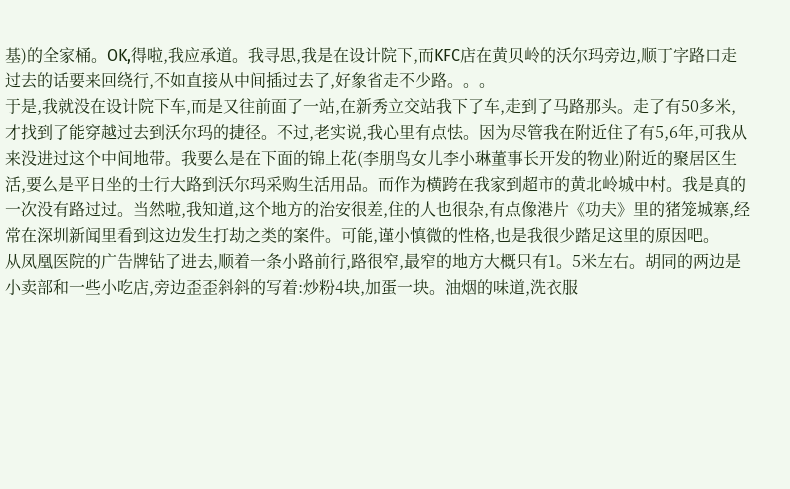基)的全家桶。OK,得啦,我应承道。我寻思,我是在设计院下,而KFC店在黄贝岭的沃尔玛旁边,顺丁字路口走过去的话要来回绕行,不如直接从中间插过去了,好象省走不少路。。。
于是,我就没在设计院下车,而是又往前面了一站,在新秀立交站我下了车,走到了马路那头。走了有50多米,才找到了能穿越过去到沃尔玛的捷径。不过,老实说,我心里有点怯。因为尽管我在附近住了有5,6年,可我从来没进过这个中间地带。我要么是在下面的锦上花(李朋鸟女儿李小琳董事长开发的物业)附近的聚居区生活,要么是平日坐的士行大路到沃尔玛采购生活用品。而作为横跨在我家到超市的黄北岭城中村。我是真的一次没有路过过。当然啦,我知道,这个地方的治安很差,住的人也很杂,有点像港片《功夫》里的猪笼城寨,经常在深圳新闻里看到这边发生打劫之类的案件。可能,谨小慎微的性格,也是我很少踏足这里的原因吧。
从凤凰医院的广告牌钻了进去,顺着一条小路前行,路很窄,最窄的地方大概只有1。5米左右。胡同的两边是小卖部和一些小吃店,旁边歪歪斜斜的写着:炒粉4块,加蛋一块。油烟的味道,洗衣服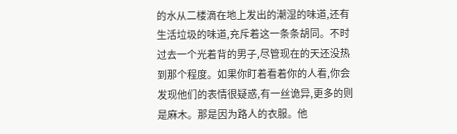的水从二楼滴在地上发出的潮湿的味道,还有生活垃圾的味道,充斥着这一条条胡同。不时过去一个光着背的男子,尽管现在的天还没热到那个程度。如果你盯着看着你的人看,你会发现他们的表情很疑惑,有一丝诡异,更多的则是麻木。那是因为路人的衣服。他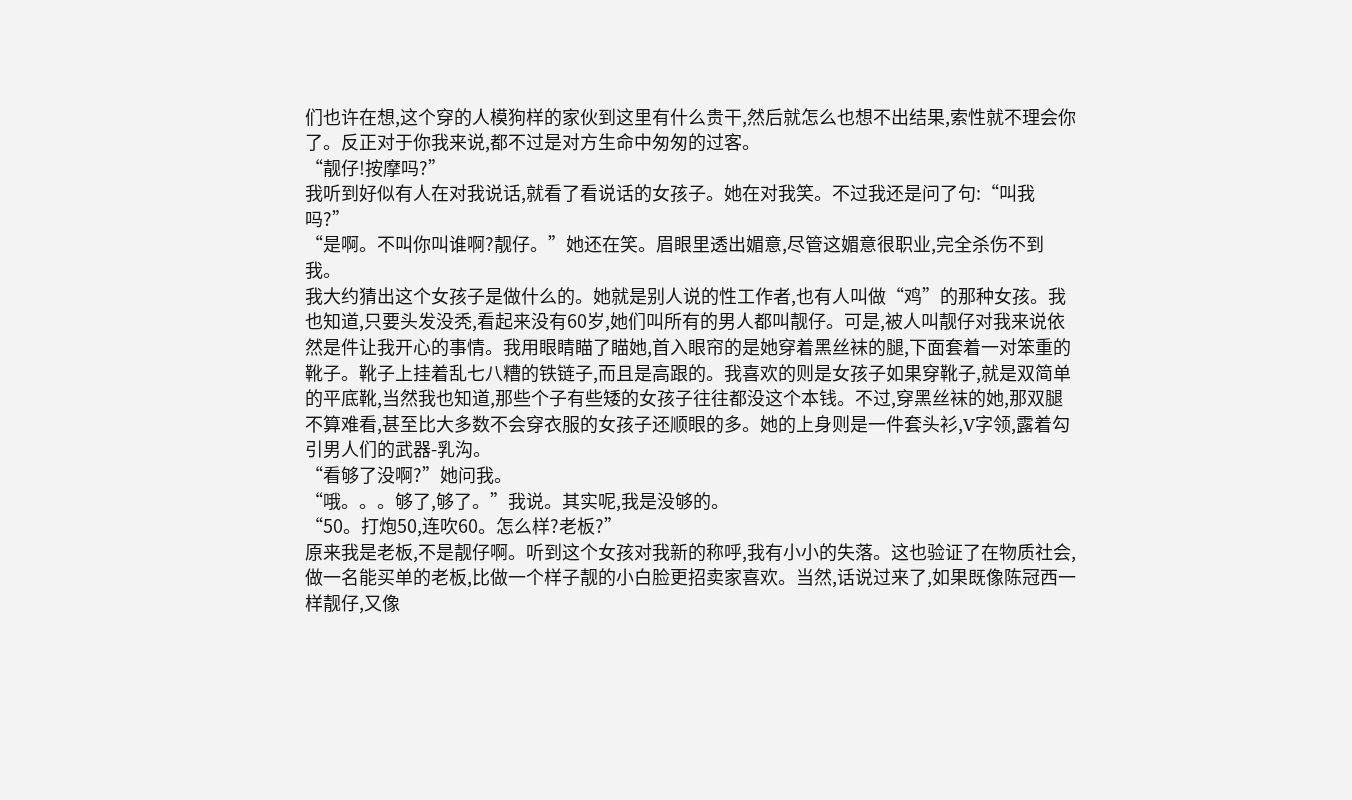们也许在想,这个穿的人模狗样的家伙到这里有什么贵干,然后就怎么也想不出结果,索性就不理会你了。反正对于你我来说,都不过是对方生命中匆匆的过客。
“靓仔!按摩吗?”
我听到好似有人在对我说话,就看了看说话的女孩子。她在对我笑。不过我还是问了句:“叫我吗?”
“是啊。不叫你叫谁啊?靓仔。”她还在笑。眉眼里透出媚意,尽管这媚意很职业,完全杀伤不到我。
我大约猜出这个女孩子是做什么的。她就是别人说的性工作者,也有人叫做“鸡”的那种女孩。我也知道,只要头发没秃,看起来没有60岁,她们叫所有的男人都叫靓仔。可是,被人叫靓仔对我来说依然是件让我开心的事情。我用眼睛瞄了瞄她,首入眼帘的是她穿着黑丝袜的腿,下面套着一对笨重的靴子。靴子上挂着乱七八糟的铁链子,而且是高跟的。我喜欢的则是女孩子如果穿靴子,就是双简单的平底靴,当然我也知道,那些个子有些矮的女孩子往往都没这个本钱。不过,穿黑丝袜的她,那双腿不算难看,甚至比大多数不会穿衣服的女孩子还顺眼的多。她的上身则是一件套头衫,V字领,露着勾引男人们的武器-乳沟。
“看够了没啊?”她问我。
“哦。。。够了,够了。”我说。其实呢,我是没够的。
“50。打炮50,连吹60。怎么样?老板?”
原来我是老板,不是靓仔啊。听到这个女孩对我新的称呼,我有小小的失落。这也验证了在物质社会,做一名能买单的老板,比做一个样子靓的小白脸更招卖家喜欢。当然,话说过来了,如果既像陈冠西一样靓仔,又像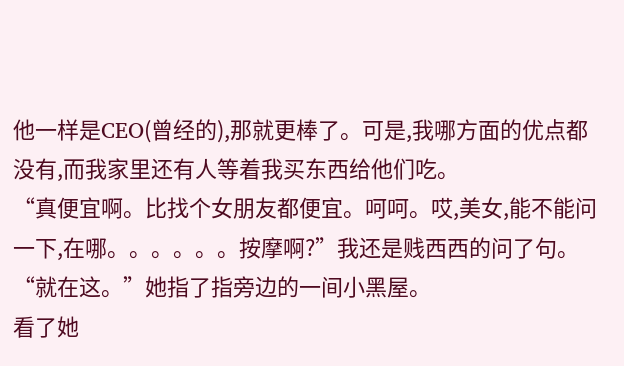他一样是CEO(曾经的),那就更棒了。可是,我哪方面的优点都没有,而我家里还有人等着我买东西给他们吃。
“真便宜啊。比找个女朋友都便宜。呵呵。哎,美女,能不能问一下,在哪。。。。。。按摩啊?”我还是贱西西的问了句。
“就在这。”她指了指旁边的一间小黑屋。
看了她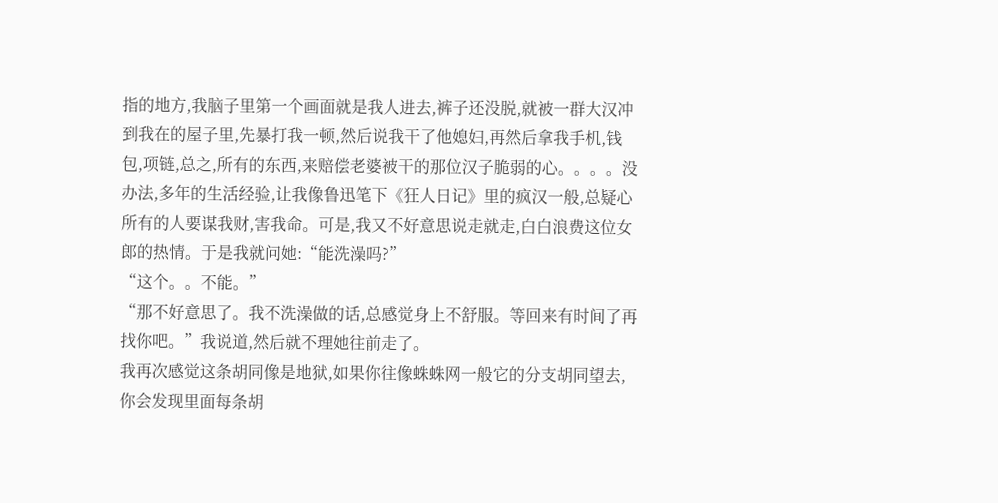指的地方,我脑子里第一个画面就是我人进去,裤子还没脱,就被一群大汉冲到我在的屋子里,先暴打我一顿,然后说我干了他媳妇,再然后拿我手机,钱包,项链,总之,所有的东西,来赔偿老婆被干的那位汉子脆弱的心。。。。没办法,多年的生活经验,让我像鲁迅笔下《狂人日记》里的疯汉一般,总疑心所有的人要谋我财,害我命。可是,我又不好意思说走就走,白白浪费这位女郎的热情。于是我就问她:“能洗澡吗?”
“这个。。不能。”
“那不好意思了。我不洗澡做的话,总感觉身上不舒服。等回来有时间了再找你吧。”我说道,然后就不理她往前走了。
我再次感觉这条胡同像是地狱,如果你往像蛛蛛网一般它的分支胡同望去,你会发现里面每条胡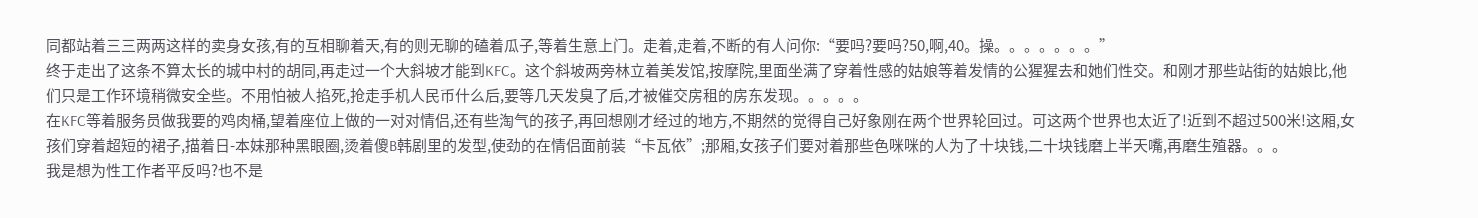同都站着三三两两这样的卖身女孩,有的互相聊着天,有的则无聊的磕着瓜子,等着生意上门。走着,走着,不断的有人问你:“要吗?要吗?50,啊,40。操。。。。。。。”
终于走出了这条不算太长的城中村的胡同,再走过一个大斜坡才能到KFC。这个斜坡两旁林立着美发馆,按摩院,里面坐满了穿着性感的姑娘等着发情的公猩猩去和她们性交。和刚才那些站街的姑娘比,他们只是工作环境稍微安全些。不用怕被人掐死,抢走手机人民币什么后,要等几天发臭了后,才被催交房租的房东发现。。。。。
在KFC等着服务员做我要的鸡肉桶,望着座位上做的一对对情侣,还有些淘气的孩子,再回想刚才经过的地方,不期然的觉得自己好象刚在两个世界轮回过。可这两个世界也太近了!近到不超过500米!这厢,女孩们穿着超短的裙子,描着日-本妹那种黑眼圈,烫着傻B韩剧里的发型,使劲的在情侣面前装“卡瓦依”;那厢,女孩子们要对着那些色咪咪的人为了十块钱,二十块钱磨上半天嘴,再磨生殖器。。。
我是想为性工作者平反吗?也不是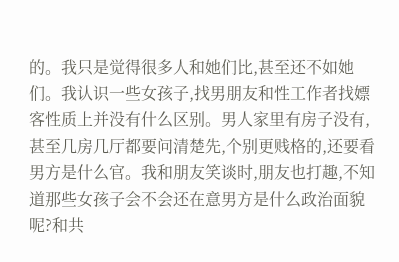的。我只是觉得很多人和她们比,甚至还不如她们。我认识一些女孩子,找男朋友和性工作者找嫖客性质上并没有什么区别。男人家里有房子没有,甚至几房几厅都要问清楚先,个别更贱格的,还要看男方是什么官。我和朋友笑谈时,朋友也打趣,不知道那些女孩子会不会还在意男方是什么政治面貌呢?和共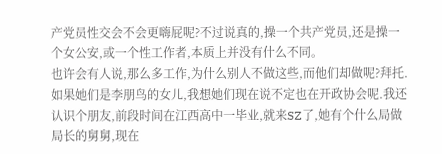产党员性交会不会更嗨屁呢?不过说真的,操一个共产党员,还是操一个女公安,或一个性工作者,本质上并没有什么不同。
也许会有人说,那么多工作,为什么别人不做这些,而他们却做呢?拜托.如果她们是李朋鸟的女儿,我想她们现在说不定也在开政协会呢.我还认识个朋友,前段时间在江西高中一毕业,就来SZ了,她有个什么局做局长的舅舅,现在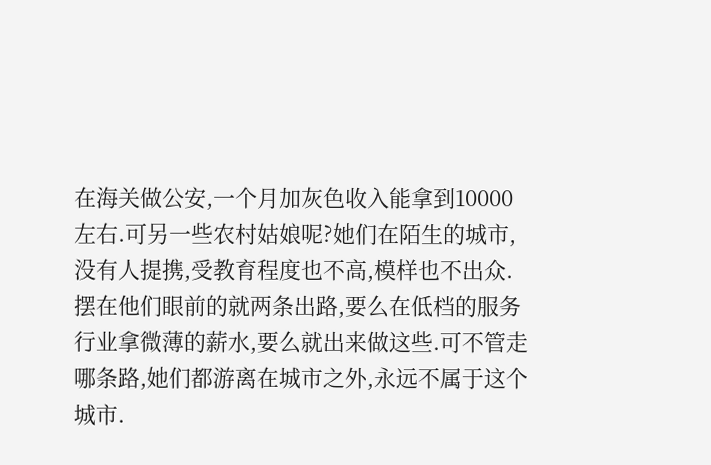在海关做公安,一个月加灰色收入能拿到10000左右.可另一些农村姑娘呢?她们在陌生的城市,没有人提携,受教育程度也不高,模样也不出众.摆在他们眼前的就两条出路,要么在低档的服务行业拿微薄的薪水,要么就出来做这些.可不管走哪条路,她们都游离在城市之外,永远不属于这个城市.